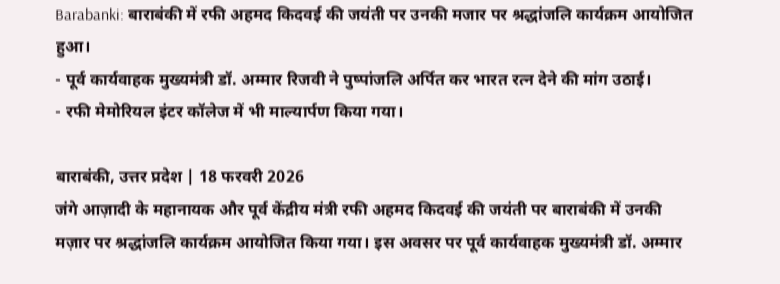Barabanki: बाराबंकी में रफी अहमद किदवई की जयंती पर उनकी मजार पर श्रद्धांजलि कार्यक्रम आयोजित हुआ।
- पूर्व कार्यवाहक मुख्यमंत्री डॉ. अम्मार रिजवी ने पुष्पांजलि अर्पित कर भारत रत्न देने की मांग उठाई।
- रफी मेमोरियल इंटर कॉलेज में भी माल्यार्पण किया गया।

बाराबंकी, उत्तर प्रदेश | 18 फरवरी 2026
जंगे आज़ादी के महानायक और पूर्व केंद्रीय मंत्री रफी अहमद किदवई की जयंती पर बाराबंकी में उनकी मज़ार पर श्रद्धांजलि कार्यक्रम आयोजित किया गया। इस अवसर पर पूर्व कार्यवाहक मुख्यमंत्री डॉ. अम्मार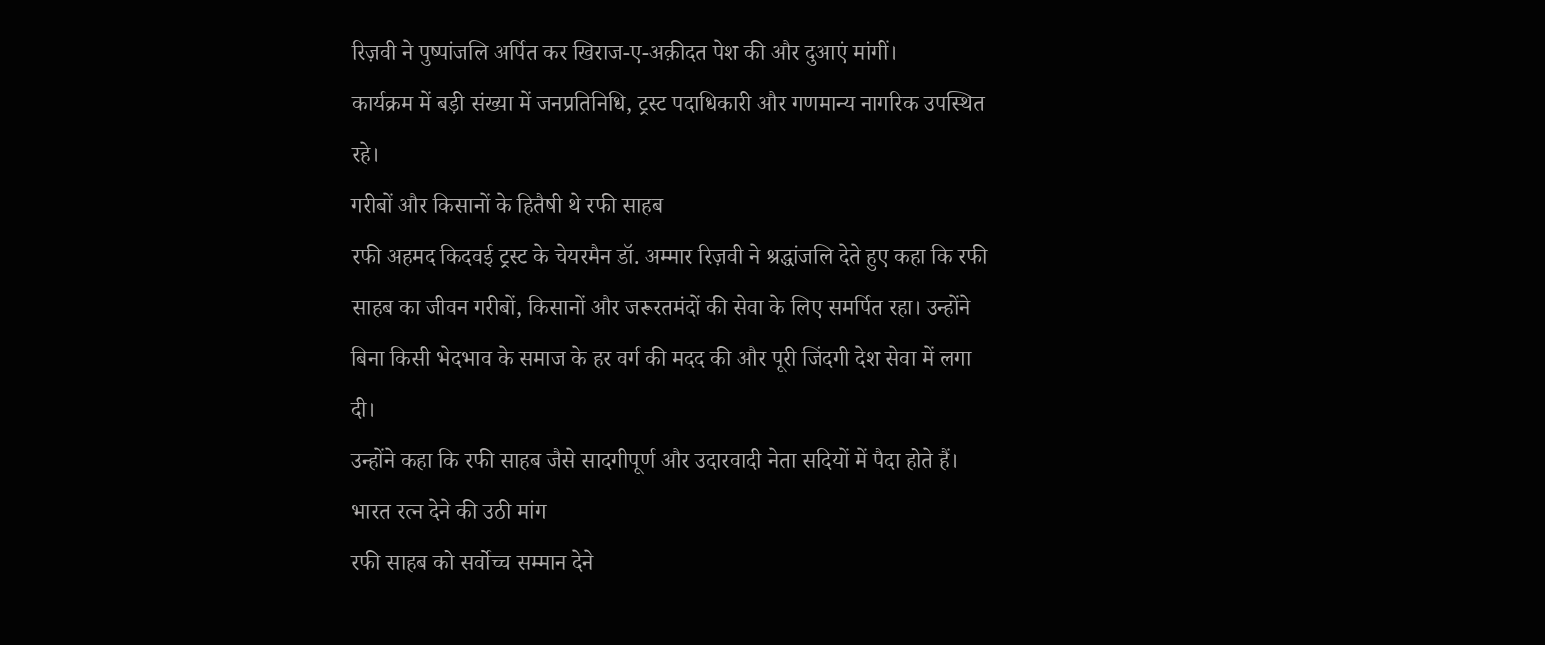रिज़वी ने पुष्पांजलि अर्पित कर खिराज-ए-अक़ीदत पेश की और दुआएं मांगीं।
कार्यक्रम में बड़ी संख्या में जनप्रतिनिधि, ट्रस्ट पदाधिकारी और गणमान्य नागरिक उपस्थित रहे।
गरीबों और किसानों के हितैषी थे रफी साहब
रफी अहमद किदवई ट्रस्ट के चेयरमैन डॉ. अम्मार रिज़वी ने श्रद्धांजलि देते हुए कहा कि रफी साहब का जीवन गरीबों, किसानों और जरूरतमंदों की सेवा के लिए समर्पित रहा। उन्होंने बिना किसी भेदभाव के समाज के हर वर्ग की मदद की और पूरी जिंदगी देश सेवा में लगा दी।
उन्होंने कहा कि रफी साहब जैसे सादगीपूर्ण और उदारवादी नेता सदियों में पैदा होते हैं।
भारत रत्न देने की उठी मांग
रफी साहब को सर्वोच्च सम्मान देने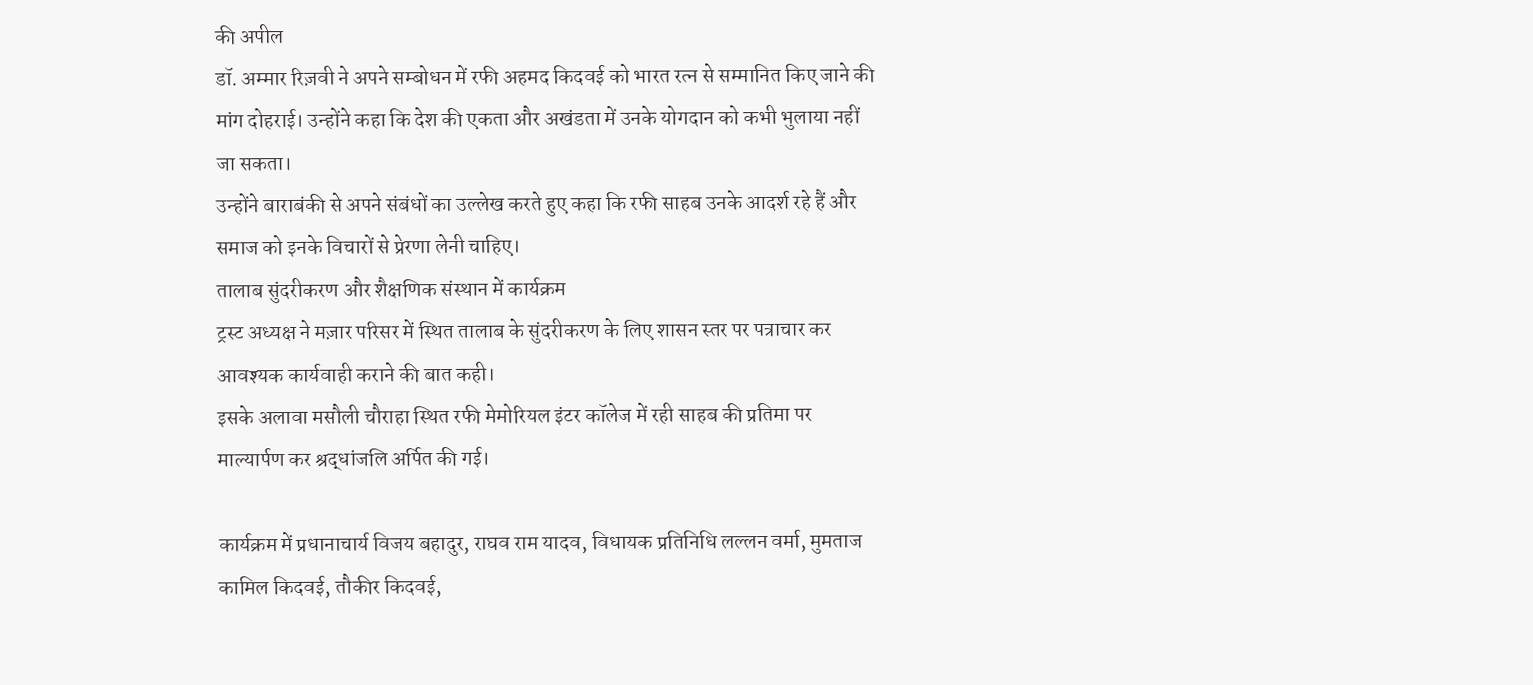की अपील
डॉ. अम्मार रिज़वी ने अपने सम्बोधन में रफी अहमद किदवई को भारत रत्न से सम्मानित किए जाने की मांग दोहराई। उन्होंने कहा कि देश की एकता और अखंडता में उनके योगदान को कभी भुलाया नहीं जा सकता।
उन्होंने बाराबंकी से अपने संबंधों का उल्लेख करते हुए कहा कि रफी साहब उनके आदर्श रहे हैं और समाज को इनके विचारों से प्रेरणा लेनी चाहिए।
तालाब सुंदरीकरण और शैक्षणिक संस्थान में कार्यक्रम
ट्रस्ट अध्यक्ष ने मज़ार परिसर में स्थित तालाब के सुंदरीकरण के लिए शासन स्तर पर पत्राचार कर आवश्यक कार्यवाही कराने की बात कही।
इसके अलावा मसौली चौराहा स्थित रफी मेमोरियल इंटर कॉलेज में रही साहब की प्रतिमा पर माल्यार्पण कर श्रद्धांजलि अर्पित की गई।

कार्यक्रम में प्रधानाचार्य विजय बहादुर, राघव राम यादव, विधायक प्रतिनिधि लल्लन वर्मा, मुमताज कामिल किदवई, तौकीर किदवई,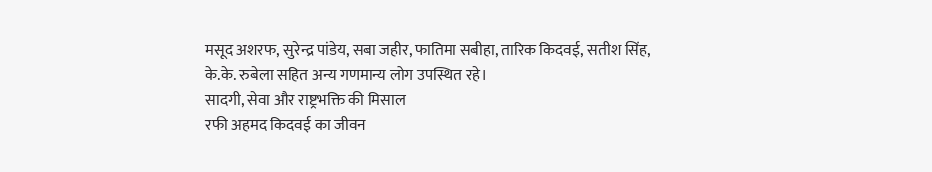मसूद अशरफ, सुरेन्द्र पांडेय, सबा जहीर, फातिमा सबीहा, तारिक किदवई, सतीश सिंह, के.के. रुबेला सहित अन्य गणमान्य लोग उपस्थित रहे।
सादगी, सेवा और राष्ट्रभक्ति की मिसाल
रफी अहमद किदवई का जीवन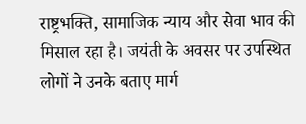राष्ट्रभक्ति, सामाजिक न्याय और सेवा भाव की मिसाल रहा है। जयंती के अवसर पर उपस्थित लोगों ने उनके बताए मार्ग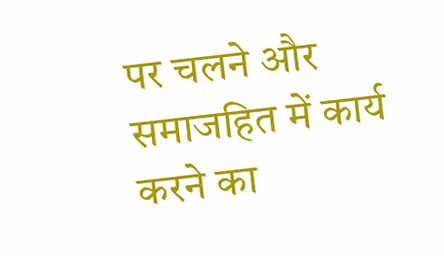पर चलने और समाजहित में कार्य करने का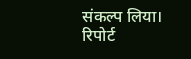संकल्प लिया।
रिपोर्ट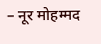– नूर मोहम्मद